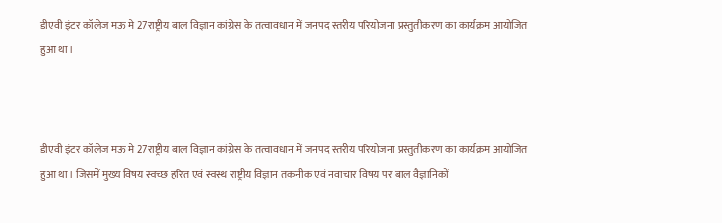डीएवी इंटर कॉलेज मऊ मे 27राष्ट्रीय बाल विज्ञान कांग्रेस के तत्वावधान में जनपद स्तरीय परियोजना प्रस्तुतीकरण का कार्यक्रम आयोजित हुआ था।



डीएवी इंटर कॉलेज मऊ मे 27राष्ट्रीय बाल विज्ञान कांग्रेस के तत्वावधान में जनपद स्तरीय परियोजना प्रस्तुतीकरण का कार्यक्रम आयोजित हुआ था। जिसमें मुख्य विषय स्वच्छ हरित एवं स्वस्थ राष्ट्रीय विज्ञान तकनीक एवं नवाचार विषय पर बाल वैज्ञानिकों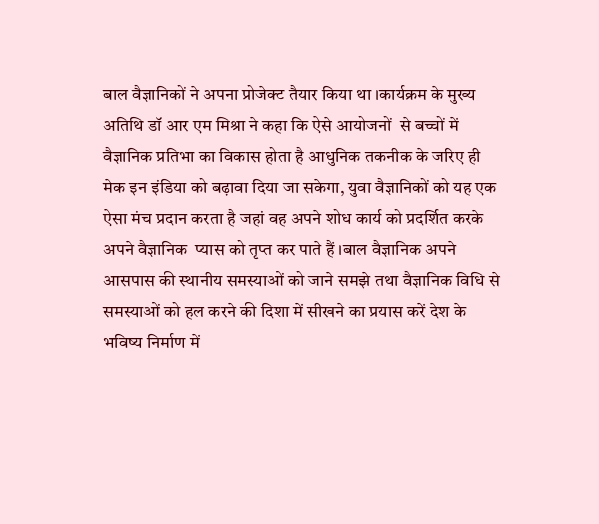बाल वैज्ञानिकों ने अपना प्रोजेक्ट तैयार किया था ।कार्यक्रम के मुख्य अतिथि डॉ आर एम मिश्रा ने कहा कि ऐसे आयोजनों  से बच्चों में वैज्ञानिक प्रतिभा का विकास होता है आधुनिक तकनीक के जरिए ही मेक इन इंडिया को बढ़ावा दिया जा सकेगा, युवा वैज्ञानिकों को यह एक ऐसा मंच प्रदान करता है जहां वह अपने शोध कार्य को प्रदर्शित करके अपने वैज्ञानिक  प्यास को तृप्त कर पाते हैं ।बाल वैज्ञानिक अपने आसपास की स्थानीय समस्याओं को जाने समझे तथा वैज्ञानिक विधि से समस्याओं को हल करने की दिशा में सीखने का प्रयास करें देश के भविष्य निर्माण में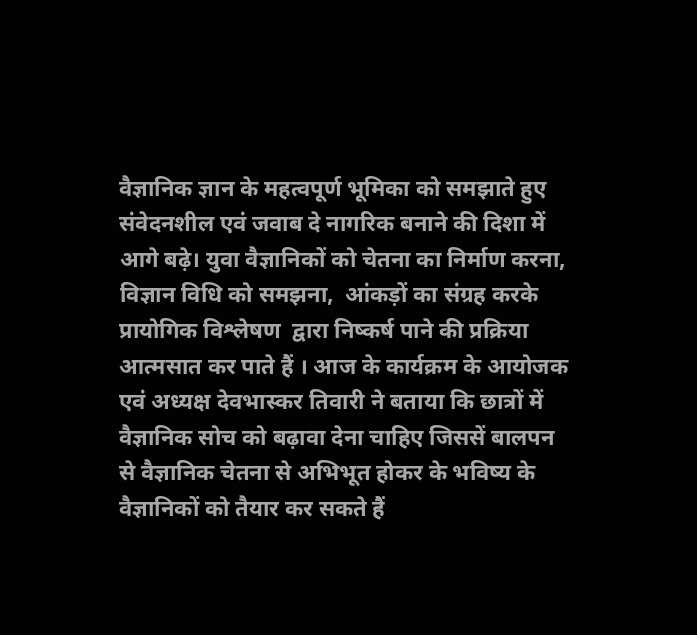वैज्ञानिक ज्ञान के महत्वपूर्ण भूमिका को समझाते हुए संवेदनशील एवं जवाब दे नागरिक बनाने की दिशा में आगे बढ़े। युवा वैज्ञानिकों को चेतना का निर्माण करना, विज्ञान विधि को समझना,  आंकड़ों का संग्रह करके प्रायोगिक विश्लेषण  द्वारा निष्कर्ष पाने की प्रक्रिया आत्मसात कर पाते हैं । आज के कार्यक्रम के आयोजक एवं अध्यक्ष देवभास्कर तिवारी ने बताया कि छात्रों में वैज्ञानिक सोच को बढ़ावा देना चाहिए जिससें बालपन से वैज्ञानिक चेतना से अभिभूत होकर के भविष्य के वैज्ञानिकों को तैयार कर सकते हैं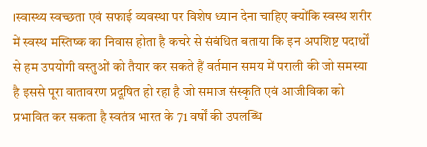।स्वास्थ्य स्वच्छता एवं सफाई व्यवस्था पर विशेष ध्यान देना चाहिए क्योंकि स्वस्थ शरीर में स्वस्थ मस्तिष्क का निवास होता है कचरे से संबंधित बताया कि इन अपशिष्ट पदार्थों से हम उपयोगी वस्तुओं को तैयार कर सकते हैं वर्तमान समय में पराली की जो समस्या है इससे पूरा वातावरण प्रदूषित हो रहा है जो समाज संस्कृति एवं आजीविका को प्रभावित कर सकता है स्वतंत्र भारत के 71 वर्षों की उपलब्धि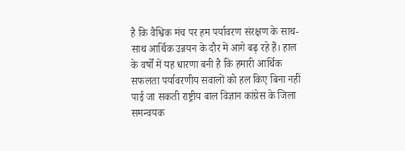है कि वैश्विक मंच पर हम पर्यावरण संरक्षण के साथ-साथ आर्थिक उन्नयन के दौर में आगे बढ़ रहे हैं। हाल के वर्षों में यह धारणा बनी है कि हमारी आर्थिक सफलता पर्यावरणीय सवालों को हल किए बिना नहीं पाई जा सकती राष्ट्रीय बाल विज्ञान कांग्रेस के जिला समन्वयक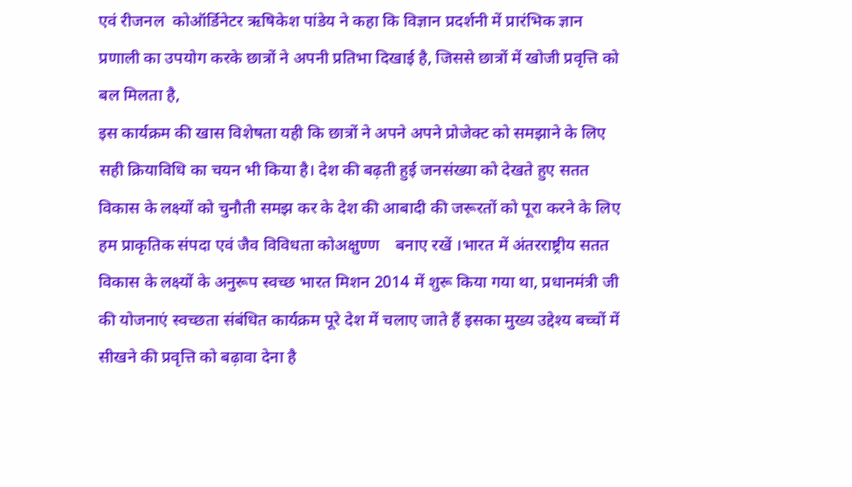एवं रीजनल  कोऑर्डिनेटर ऋषिकेश पांडेय ने कहा कि विज्ञान प्रदर्शनी में प्रारंभिक ज्ञान प्रणाली का उपयोग करके छात्रों ने अपनी प्रतिभा दिखाई है, जिससे छात्रों में खोजी प्रवृत्ति को बल मिलता है,
इस कार्यक्रम की खास विशेषता यही कि छात्रों ने अपने अपने प्रोजेक्ट को समझाने के लिए सही क्रियाविधि का चयन भी किया है। देश की बढ़ती हुई जनसंख्या को देखते हुए सतत विकास के लक्ष्यों को चुनौती समझ कर के देश की आबादी की जरूरतों को पूरा करने के लिए हम प्राकृतिक संपदा एवं जैव विविधता कोअक्षुण्ण    बनाए रखें ।भारत में अंतरराष्ट्रीय सतत विकास के लक्ष्यों के अनुरूप स्वच्छ भारत मिशन 2014 में शुरू किया गया था, प्रधानमंत्री जी की योजनाएं स्वच्छता संबंधित कार्यक्रम पूरे देश में चलाए जाते हैं इसका मुख्य उद्देश्य बच्चों में सीखने की प्रवृत्ति को बढ़ावा देना है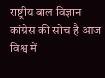राष्ट्रीय बाल विज्ञान कांग्रेस की सोच है आज विश्व में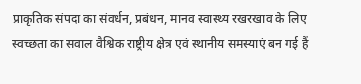प्राकृतिक संपदा का संवर्धन, प्रबंधन, मानव स्वास्थ्य रखरखाव के लिए स्वच्छता का सवाल वैश्विक राष्ट्रीय क्षेत्र एवं स्थानीय समस्याएं बन गई हैं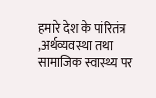हमारे देश के पांरितंत्र ,अर्थव्यवस्था तथा सामाजिक स्वास्थ्य पर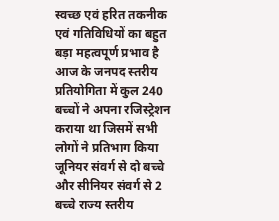स्वच्छ एवं हरित तकनीक एवं गतिविधियों का बहुत बड़ा महत्वपूर्ण प्रभाव है आज के जनपद स्तरीय प्रतियोगिता में कुल 240 बच्चों ने अपना रजिस्ट्रेशन कराया था जिसमें सभी लोगों ने प्रतिभाग किया जूनियर संवर्ग से दो बच्चे और सीनियर संवर्ग से 2 बच्चे राज्य स्तरीय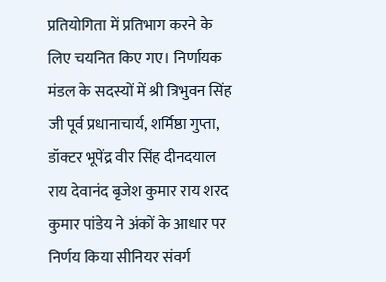प्रतियोगिता में प्रतिभाग करने के लिए चयनित किए गए। निर्णायक मंडल के सदस्यों में श्री त्रिभुवन सिंह जी पूर्व प्रधानाचार्य, शर्मिष्ठा गुप्ता, डॉक्टर भूपेंद्र वीर सिंह दीनदयाल राय देवानंद बृजेश कुमार राय शरद कुमार पांडेय ने अंकों के आधार पर  निर्णय किया सीनियर संवर्ग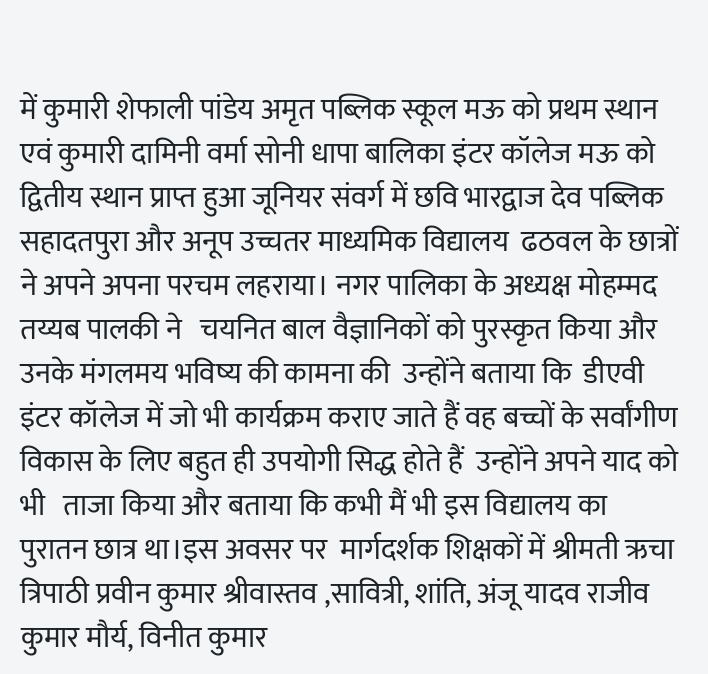में कुमारी शेफाली पांडेय अमृत पब्लिक स्कूल मऊ को प्रथम स्थान एवं कुमारी दामिनी वर्मा सोनी धापा बालिका इंटर कॉलेज मऊ को द्वितीय स्थान प्राप्त हुआ जूनियर संवर्ग में छवि भारद्वाज देव पब्लिक सहादतपुरा और अनूप उच्चतर माध्यमिक विद्यालय  ढठवल के छात्रों ने अपने अपना परचम लहराया। नगर पालिका के अध्यक्ष मोहम्मद तय्यब पालकी ने   चयनित बाल वैज्ञानिकों को पुरस्कृत किया और उनके मंगलमय भविष्य की कामना की  उन्होंने बताया कि  डीएवी इंटर कॉलेज में जो भी कार्यक्रम कराए जाते हैं वह बच्चों के सर्वांगीण विकास के लिए बहुत ही उपयोगी सिद्ध होते हैं  उन्होंने अपने याद को भी   ताजा किया और बताया कि कभी मैं भी इस विद्यालय का पुरातन छात्र था।इस अवसर पर  मार्गदर्शक शिक्षकों में श्रीमती ऋचा त्रिपाठी प्रवीन कुमार श्रीवास्तव ,सावित्री, शांति, अंजू यादव राजीव कुमार मौर्य, विनीत कुमार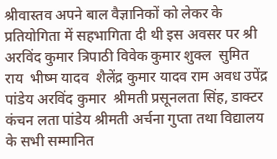श्रीवास्तव अपने बाल वैज्ञानिकों को लेकर के प्रतियोगिता में सहभागिता दी थी इस अवसर पर श्री अरविंद कुमार त्रिपाठी विवेक कुमार शुक्ल  सुमित राय  भीष्म यादव  शैलेंद्र कुमार यादव राम अवध उपेंद्र पांडेय अरविंद कुमार  श्रीमती प्रसूनलता सिंह, डाक्टर कंचन लता पांडेय श्रीमती अर्चना गुप्ता तथा विद्यालय के सभी सम्मानित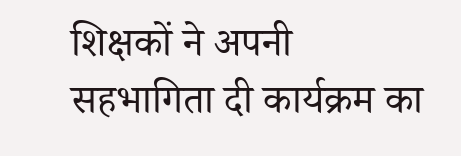शिक्षकों ने अपनी सहभागिता दी कार्यक्रम का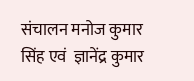संचालन मनोज कुमार सिंह एवं  ज्ञानेंद्र कुमार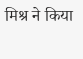मिश्र ने किया